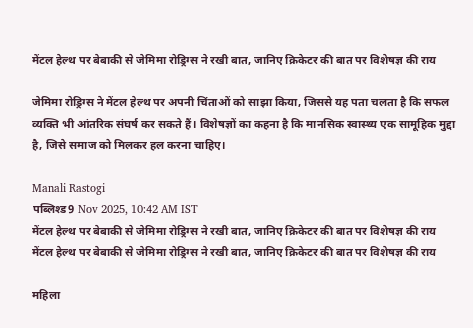मेंटल हेल्थ पर बेबाकी से जेमिमा रोड्रिग्स ने रखी बात, जानिए क्रिकेटर की बात पर विशेषज्ञ की राय

जेमिमा रोड्रिग्स ने मेंटल हेल्थ पर अपनी चिंताओं को साझा किया, जिससे यह पता चलता है कि सफल व्यक्ति भी आंतरिक संघर्ष कर सकते हैं। विशेषज्ञों का कहना है कि मानसिक स्वास्थ्य एक सामूहिक मुद्दा है, जिसे समाज को मिलकर हल करना चाहिए।

Manali Rastogi
पब्लिश्ड9 Nov 2025, 10:42 AM IST
मेंटल हेल्थ पर बेबाकी से जेमिमा रोड्रिग्स ने रखी बात, जानिए क्रिकेटर की बात पर विशेषज्ञ की राय
मेंटल हेल्थ पर बेबाकी से जेमिमा रोड्रिग्स ने रखी बात, जानिए क्रिकेटर की बात पर विशेषज्ञ की राय

महिला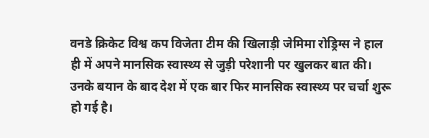वनडे क्रिकेट विश्व कप विजेता टीम की खिलाड़ी जेमिमा रोड्रिग्स ने हाल ही में अपने मानसिक स्वास्थ्य से जुड़ी परेशानी पर खुलकर बात की। उनके बयान के बाद देश में एक बार फिर मानसिक स्वास्थ्य पर चर्चा शुरू हो गई है।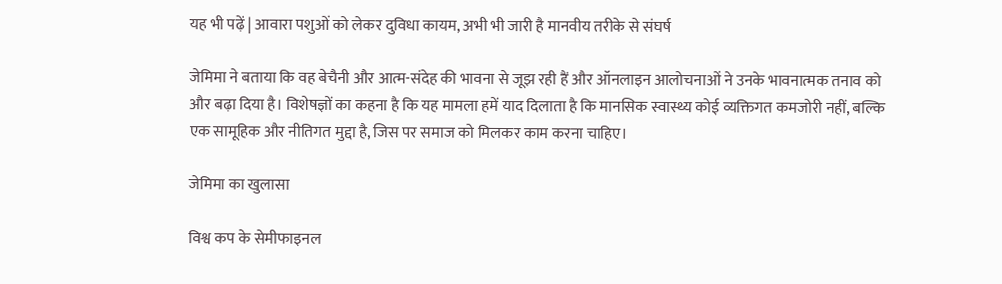यह भी पढ़ें | आवारा पशुओं को लेकर दुविधा कायम, अभी भी जारी है मानवीय तरीके से संघर्ष

जेमिमा ने बताया कि वह बेचैनी और आत्म-संदेह की भावना से जूझ रही हैं और ऑनलाइन आलोचनाओं ने उनके भावनात्मक तनाव को और बढ़ा दिया है। विशेषज्ञों का कहना है कि यह मामला हमें याद दिलाता है कि मानसिक स्वास्थ्य कोई व्यक्तिगत कमजोरी नहीं, बल्कि एक सामूहिक और नीतिगत मुद्दा है, जिस पर समाज को मिलकर काम करना चाहिए।

जेमिमा का खुलासा

विश्व कप के सेमीफाइनल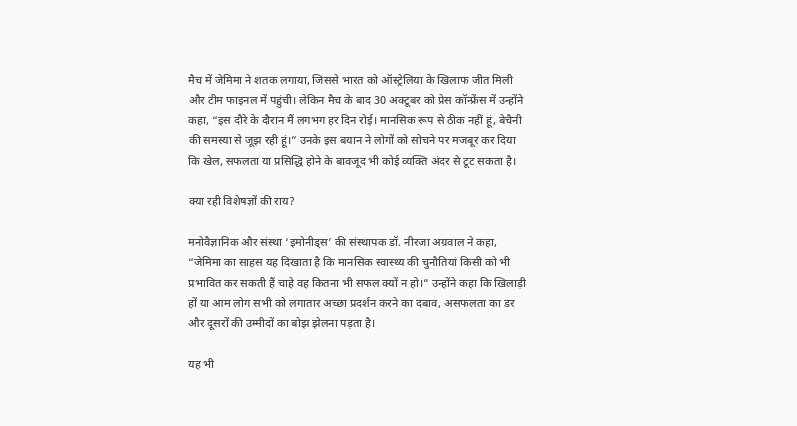मैच में जेमिमा ने शतक लगाया, जिससे भारत को ऑस्ट्रेलिया के खिलाफ जीत मिली और टीम फाइनल में पहुंची। लेकिन मैच के बाद 30 अक्टूबर को प्रेस कॉन्फ्रेंस में उन्होंने कहा, “इस दौरे के दौरान मैं लगभग हर दिन रोई। मानसिक रूप से ठीक नहीं हूं, बेचैनी की समस्या से जूझ रही हूं।” उनके इस बयान ने लोगों को सोचने पर मजबूर कर दिया कि खेल, सफलता या प्रसिद्धि होने के बावजूद भी कोई व्यक्ति अंदर से टूट सकता है।

क्या रही विशेषज्ञों की राय?

मनोवैज्ञानिक और संस्था ‘इमोनीड्स’ की संस्थापक डॉ. नीरजा अग्रवाल ने कहा, “जेमिमा का साहस यह दिखाता है कि मानसिक स्वास्थ्य की चुनौतियां किसी को भी प्रभावित कर सकती हैं चाहे वह कितना भी सफल क्यों न हो।” उन्होंने कहा कि खिलाड़ी हों या आम लोग सभी को लगातार अच्छा प्रदर्शन करने का दबाव, असफलता का डर और दूसरों की उम्मीदों का बोझ झेलना पड़ता है।

यह भी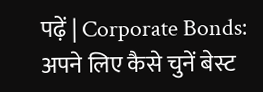पढ़ें | Corporate Bonds: अपने लिए कैसे चुनें बेस्ट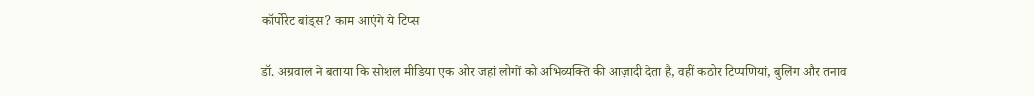कॉर्पोरेट बांड्स? काम आएंगे ये टिप्स

डॉ. अग्रवाल ने बताया कि सोशल मीडिया एक ओर जहां लोगों को अभिव्यक्ति की आज़ादी देता है, वहीं कठोर टिप्पणियां, बुलिंग और तनाव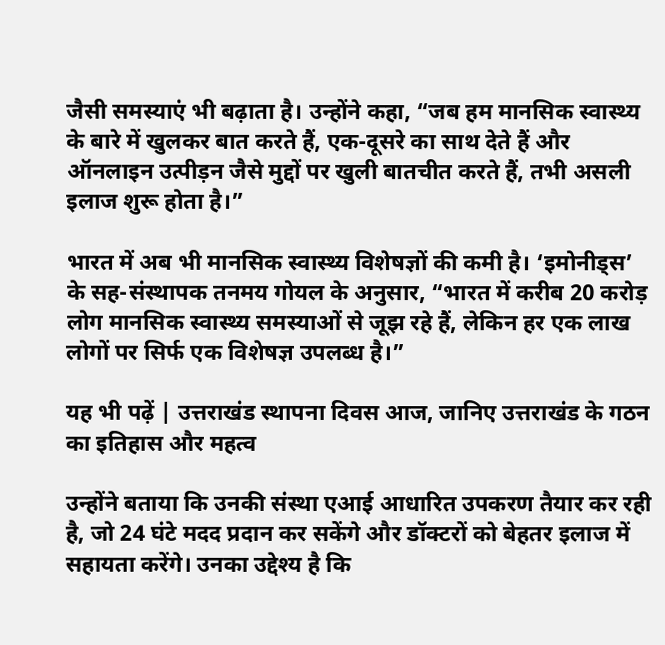जैसी समस्याएं भी बढ़ाता है। उन्होंने कहा, “जब हम मानसिक स्वास्थ्य के बारे में खुलकर बात करते हैं, एक-दूसरे का साथ देते हैं और ऑनलाइन उत्पीड़न जैसे मुद्दों पर खुली बातचीत करते हैं, तभी असली इलाज शुरू होता है।”

भारत में अब भी मानसिक स्वास्थ्य विशेषज्ञों की कमी है। ‘इमोनीड्स’ के सह-संस्थापक तनमय गोयल के अनुसार, “भारत में करीब 20 करोड़ लोग मानसिक स्वास्थ्य समस्याओं से जूझ रहे हैं, लेकिन हर एक लाख लोगों पर सिर्फ एक विशेषज्ञ उपलब्ध है।”

यह भी पढ़ें | उत्तराखंड स्थापना दिवस आज, जानिए उत्तराखंड के गठन का इतिहास और महत्व

उन्होंने बताया कि उनकी संस्था एआई आधारित उपकरण तैयार कर रही है, जो 24 घंटे मदद प्रदान कर सकेंगे और डॉक्टरों को बेहतर इलाज में सहायता करेंगे। उनका उद्देश्य है कि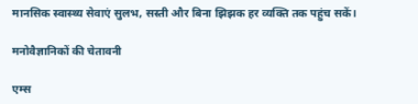मानसिक स्वास्थ्य सेवाएं सुलभ, सस्ती और बिना झिझक हर व्यक्ति तक पहुंच सकें।

मनोवैज्ञानिकों की चेतावनी

एम्स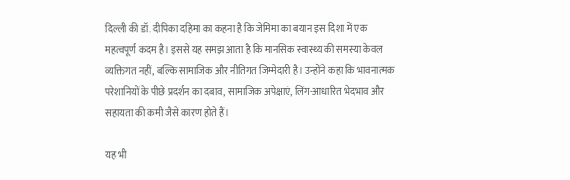दिल्ली की डॉ. दीपिका दहिमा का कहना है कि जेमिमा का बयान इस दिशा में एक महत्वपूर्ण कदम है। इससे यह समझ आता है कि मानसिक स्वास्थ्य की समस्या केवल व्यक्तिगत नहीं, बल्कि सामाजिक और नीतिगत जिम्मेदारी है। उन्होंने कहा कि भावनात्मक परेशानियों के पीछे प्रदर्शन का दबाव, सामाजिक अपेक्षाएं, लिंग-आधारित भेदभाव और सहायता की कमी जैसे कारण होते हैं।

यह भी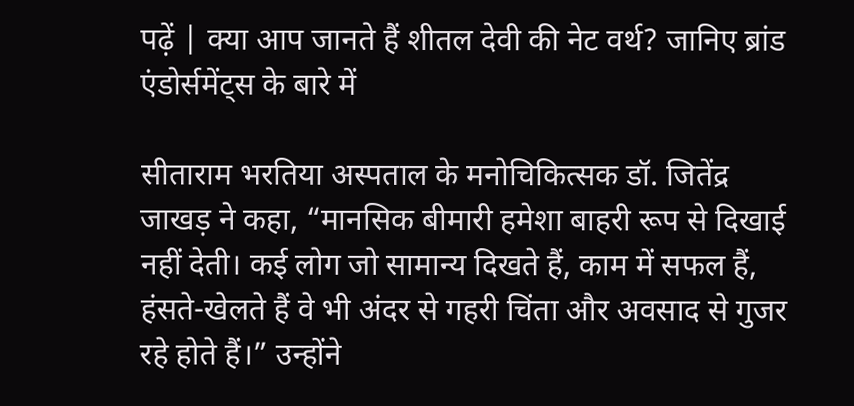पढ़ें | क्या आप जानते हैं शीतल देवी की नेट वर्थ? जानिए ब्रांड एंडोर्समेंट्स के बारे में

सीताराम भरतिया अस्पताल के मनोचिकित्सक डॉ. जितेंद्र जाखड़ ने कहा, “मानसिक बीमारी हमेशा बाहरी रूप से दिखाई नहीं देती। कई लोग जो सामान्य दिखते हैं, काम में सफल हैं, हंसते-खेलते हैं वे भी अंदर से गहरी चिंता और अवसाद से गुजर रहे होते हैं।” उन्होंने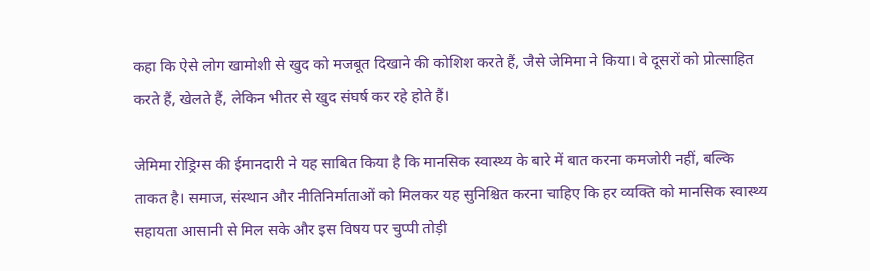कहा कि ऐसे लोग खामोशी से खुद को मजबूत दिखाने की कोशिश करते हैं, जैसे जेमिमा ने किया। वे दूसरों को प्रोत्साहित करते हैं, खेलते हैं, लेकिन भीतर से खुद संघर्ष कर रहे होते हैं।

जेमिमा रोड्रिग्स की ईमानदारी ने यह साबित किया है कि मानसिक स्वास्थ्य के बारे में बात करना कमजोरी नहीं, बल्कि ताकत है। समाज, संस्थान और नीतिनिर्माताओं को मिलकर यह सुनिश्चित करना चाहिए कि हर व्यक्ति को मानसिक स्वास्थ्य सहायता आसानी से मिल सके और इस विषय पर चुप्पी तोड़ी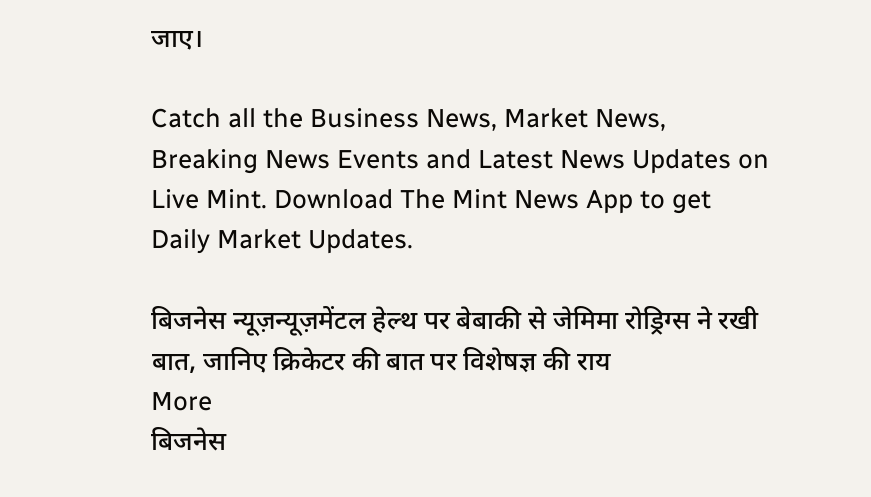जाए।

Catch all the Business News, Market News, Breaking News Events and Latest News Updates on Live Mint. Download The Mint News App to get Daily Market Updates.

बिजनेस न्यूज़न्यूज़मेंटल हेल्थ पर बेबाकी से जेमिमा रोड्रिग्स ने रखी बात, जानिए क्रिकेटर की बात पर विशेषज्ञ की राय
More
बिजनेस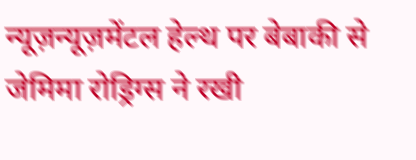न्यूज़न्यूज़मेंटल हेल्थ पर बेबाकी से जेमिमा रोड्रिग्स ने रखी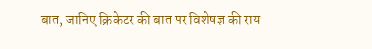बात, जानिए क्रिकेटर की बात पर विशेषज्ञ की राय